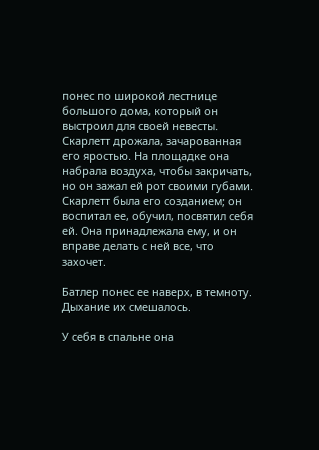понес по широкой лестнице большого дома, который он выстроил для своей невесты. Скарлетт дрожала, зачарованная его яростью. На площадке она набрала воздуха, чтобы закричать, но он зажал ей рот своими губами. Скарлетт была его созданием; он воспитал ее, обучил, посвятил себя ей. Она принадлежала ему, и он вправе делать с ней все, что захочет.

Батлер понес ее наверх, в темноту. Дыхание их смешалось.

У себя в спальне она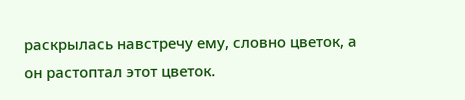раскрылась навстречу ему, словно цветок, а он растоптал этот цветок.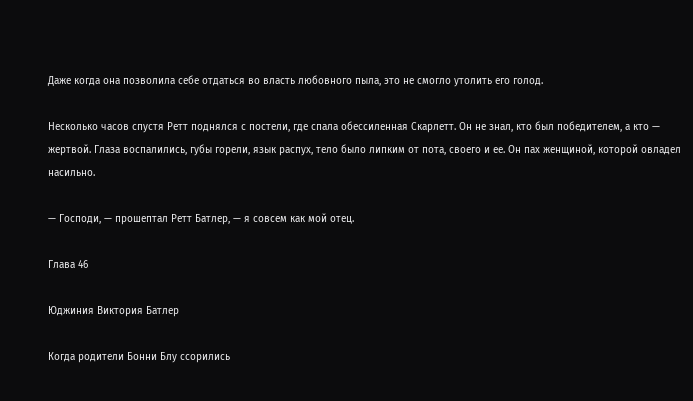Даже когда она позволила себе отдаться во власть любовного пыла, это не смогло утолить его голод.

Несколько часов спустя Ретт поднялся с постели, где спала обессиленная Скарлетт. Он не знал, кто был победителем, а кто — жертвой. Глаза воспалились, губы горели, язык распух, тело было липким от пота, своего и ее. Он пах женщиной, которой овладел насильно.

— Господи, — прошептал Ретт Батлер, — я совсем как мой отец.

Глава 46

Юджиния Виктория Батлер

Когда родители Бонни Блу ссорились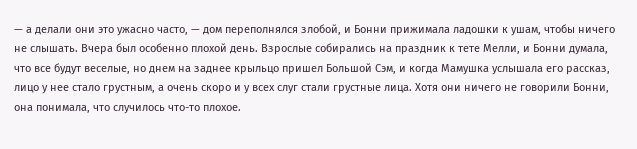— а делали они это ужасно часто, — дом переполнялся злобой, и Бонни прижимала ладошки к ушам, чтобы ничего не слышать. Вчера был особенно плохой день. Взрослые собирались на праздник к тете Мелли, и Бонни думала, что все будут веселые, но днем на заднее крыльцо пришел Большой Сэм, и когда Мамушка услышала его рассказ, лицо у нее стало грустным, а очень скоро и у всех слуг стали грустные лица. Хотя они ничего не говорили Бонни, она понимала, что случилось что-то плохое.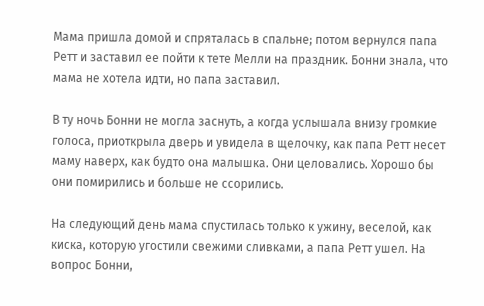Мама пришла домой и спряталась в спальне; потом вернулся папа Ретт и заставил ее пойти к тете Мелли на праздник. Бонни знала, что мама не хотела идти, но папа заставил.

В ту ночь Бонни не могла заснуть, а когда услышала внизу громкие голоса, приоткрыла дверь и увидела в щелочку, как папа Ретт несет маму наверх, как будто она малышка. Они целовались. Хорошо бы они помирились и больше не ссорились.

На следующий день мама спустилась только к ужину, веселой, как киска, которую угостили свежими сливками, а папа Ретт ушел. На вопрос Бонни,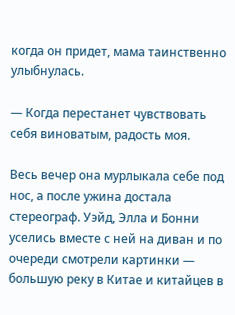когда он придет, мама таинственно улыбнулась.

— Когда перестанет чувствовать себя виноватым, радость моя.

Весь вечер она мурлыкала себе под нос, а после ужина достала стереограф. Уэйд, Элла и Бонни уселись вместе с ней на диван и по очереди смотрели картинки — большую реку в Китае и китайцев в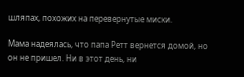шляпах, похожих на перевернутые миски.

Мама надеялась, что папа Ретт вернется домой, но он не пришел. Ни в этот день, ни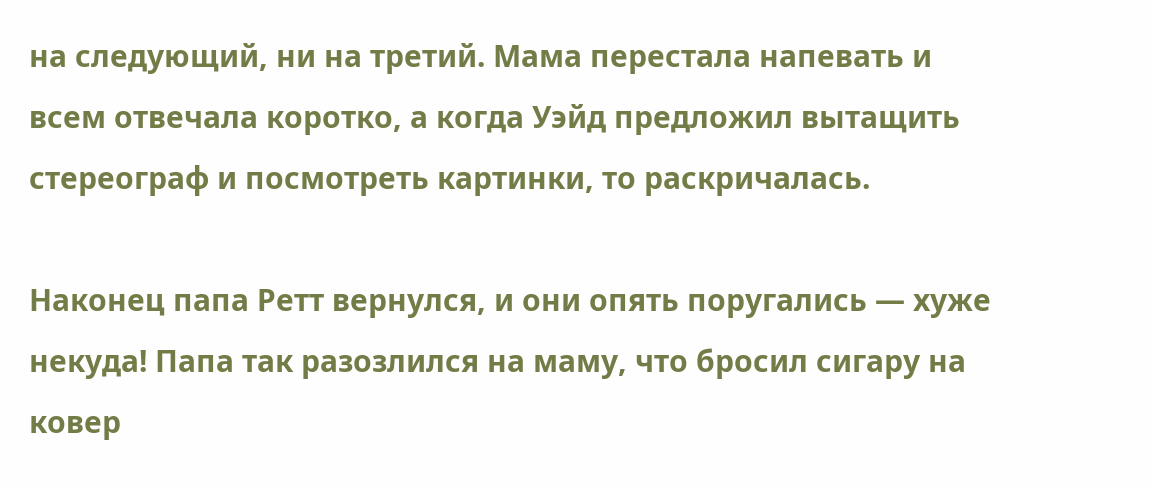на следующий, ни на третий. Мама перестала напевать и всем отвечала коротко, а когда Уэйд предложил вытащить стереограф и посмотреть картинки, то раскричалась.

Наконец папа Ретт вернулся, и они опять поругались — хуже некуда! Папа так разозлился на маму, что бросил сигару на ковер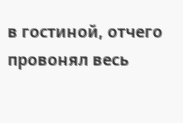в гостиной, отчего провонял весь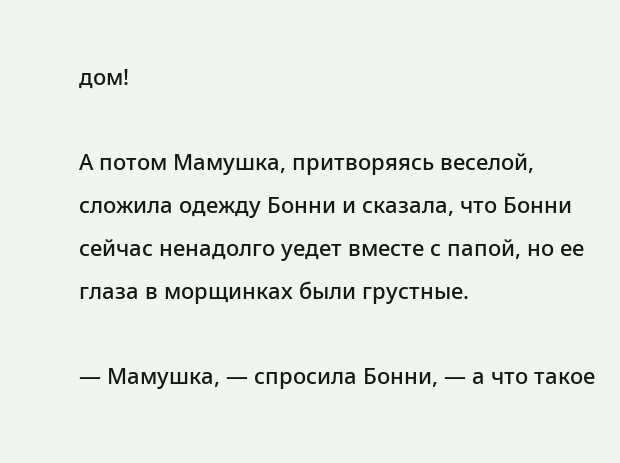дом!

А потом Мамушка, притворяясь веселой, сложила одежду Бонни и сказала, что Бонни сейчас ненадолго уедет вместе с папой, но ее глаза в морщинках были грустные.

— Мамушка, — спросила Бонни, — а что такое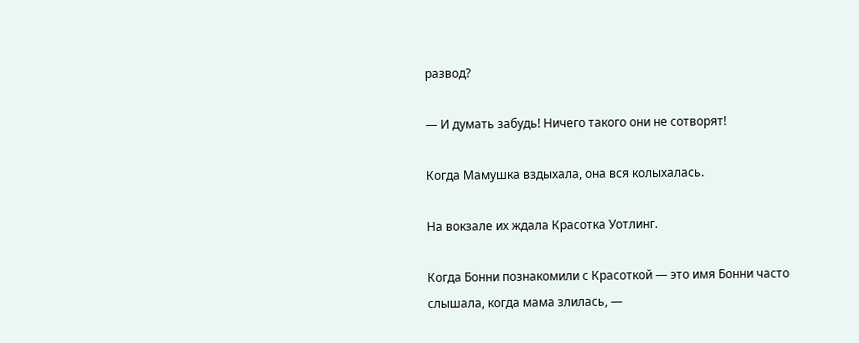развод?

— И думать забудь! Ничего такого они не сотворят!

Когда Мамушка вздыхала, она вся колыхалась.

На вокзале их ждала Красотка Уотлинг.

Когда Бонни познакомили с Красоткой — это имя Бонни часто слышала, когда мама злилась, —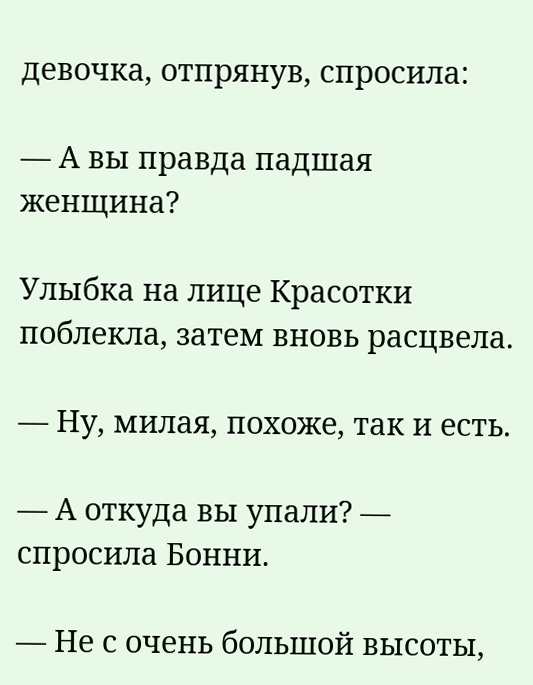девочка, отпрянув, спросила:

— А вы правда падшая женщина?

Улыбка на лице Красотки поблекла, затем вновь расцвела.

— Ну, милая, похоже, так и есть.

— А откуда вы упали? — спросила Бонни.

— Не с очень большой высоты,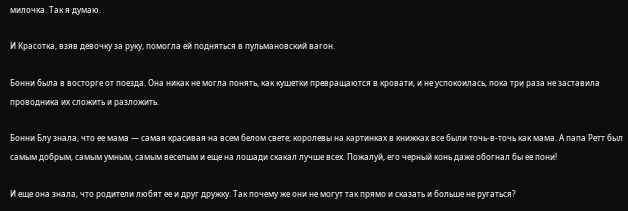милочка. Так я думаю.

И Красотка, взяв девочку за руку, помогла ей подняться в пульмановский вагон.

Бонни была в восторге от поезда. Она никак не могла понять, как кушетки превращаются в кровати, и не успокоилась, пока три раза не заставила проводника их сложить и разложить.

Бонни Блу знала, что ее мама — самая красивая на всем белом свете; королевы на картинках в книжках все были точь-в-точь как мама. А папа Ретт был самым добрым, самым умным, самым веселым и еще на лошади скакал лучше всех. Пожалуй, его черный конь даже обогнал бы ее пони!

И еще она знала, что родители любят ее и друг дружку. Так почему же они не могут так прямо и сказать и больше не ругаться?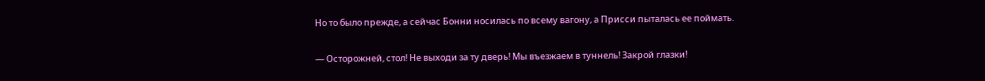Но то было прежде, а сейчас Бонни носилась по всему вагону, а Присси пыталась ее поймать.

— Осторожней, стол! Не выходи за ту дверь! Мы въезжаем в туннель! Закрой глазки!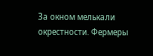За окном мелькали окрестности. Фермеры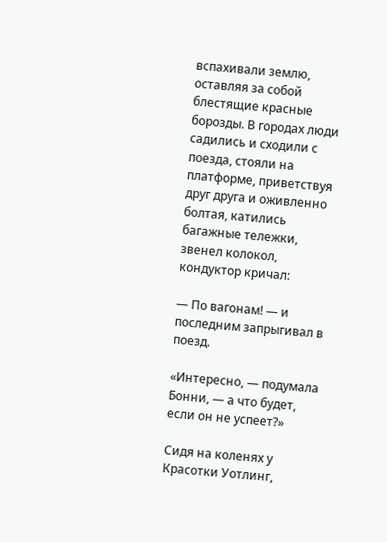вспахивали землю, оставляя за собой блестящие красные борозды. В городах люди садились и сходили с поезда, стояли на платформе, приветствуя друг друга и оживленно болтая, катились багажные тележки, звенел колокол, кондуктор кричал:

— По вагонам! — и последним запрыгивал в поезд.

«Интересно, — подумала Бонни, — а что будет, если он не успеет?»

Сидя на коленях у Красотки Уотлинг,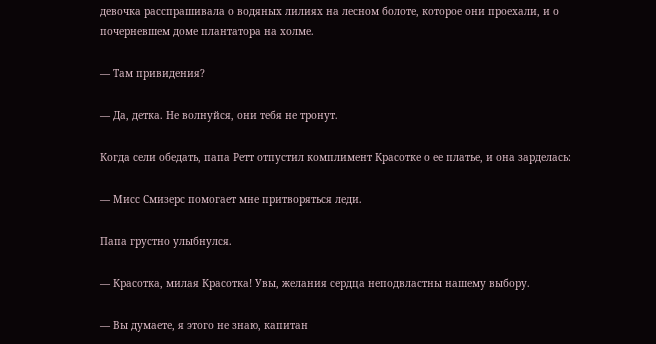девочка расспрашивала о водяных лилиях на лесном болоте, которое они проехали, и о почерневшем доме плантатора на холме.

— Там привидения?

— Да, детка. Не волнуйся, они тебя не тронут.

Когда сели обедать, папа Ретт отпустил комплимент Красотке о ее платье, и она зарделась:

— Мисс Смизерс помогает мне притворяться леди.

Папа грустно улыбнулся.

— Красотка, милая Красотка! Увы, желания сердца неподвластны нашему выбору.

— Вы думаете, я этого не знаю, капитан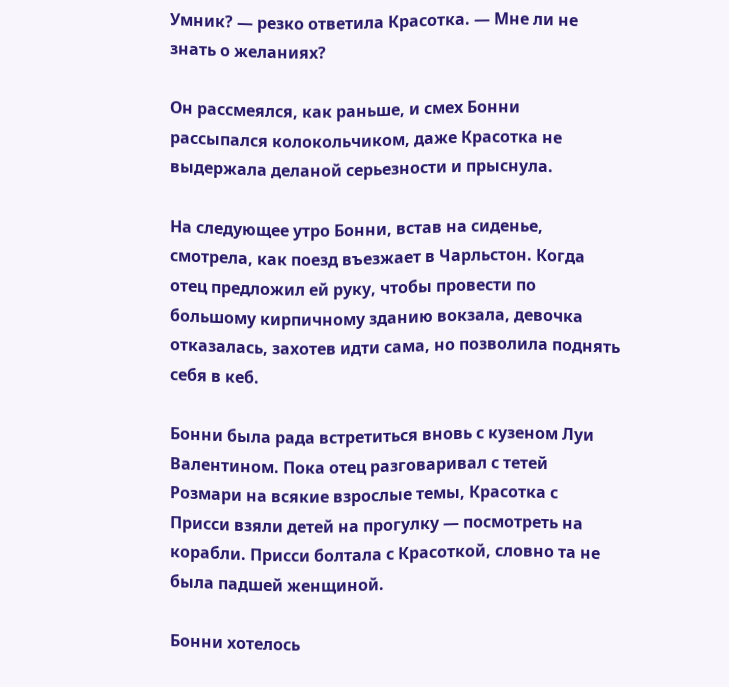Умник? — резко ответила Красотка. — Мне ли не знать о желаниях?

Он рассмеялся, как раньше, и смех Бонни рассыпался колокольчиком, даже Красотка не выдержала деланой серьезности и прыснула.

На следующее утро Бонни, встав на сиденье, смотрела, как поезд въезжает в Чарльстон. Когда отец предложил ей руку, чтобы провести по большому кирпичному зданию вокзала, девочка отказалась, захотев идти сама, но позволила поднять себя в кеб.

Бонни была рада встретиться вновь с кузеном Луи Валентином. Пока отец разговаривал с тетей Розмари на всякие взрослые темы, Красотка с Присси взяли детей на прогулку — посмотреть на корабли. Присси болтала с Красоткой, словно та не была падшей женщиной.

Бонни хотелось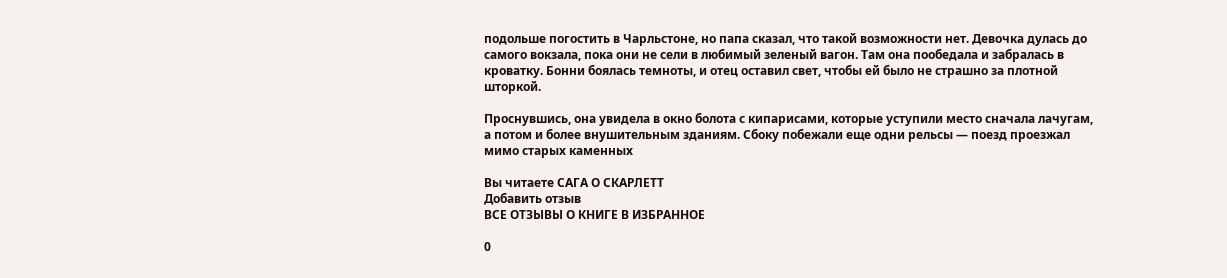подольше погостить в Чарльстоне, но папа сказал, что такой возможности нет. Девочка дулась до самого вокзала, пока они не сели в любимый зеленый вагон. Там она пообедала и забралась в кроватку. Бонни боялась темноты, и отец оставил свет, чтобы ей было не страшно за плотной шторкой.

Проснувшись, она увидела в окно болота с кипарисами, которые уступили место сначала лачугам, а потом и более внушительным зданиям. Сбоку побежали еще одни рельсы — поезд проезжал мимо старых каменных

Вы читаете САГА О СКАРЛЕТТ
Добавить отзыв
ВСЕ ОТЗЫВЫ О КНИГЕ В ИЗБРАННОЕ

0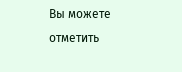Вы можете отметить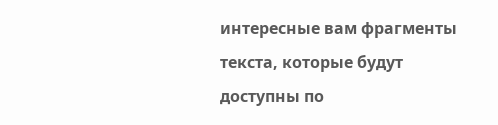интересные вам фрагменты текста, которые будут доступны по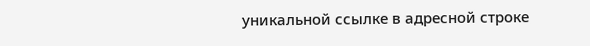уникальной ссылке в адресной строке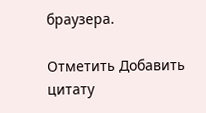браузера.

Отметить Добавить цитату